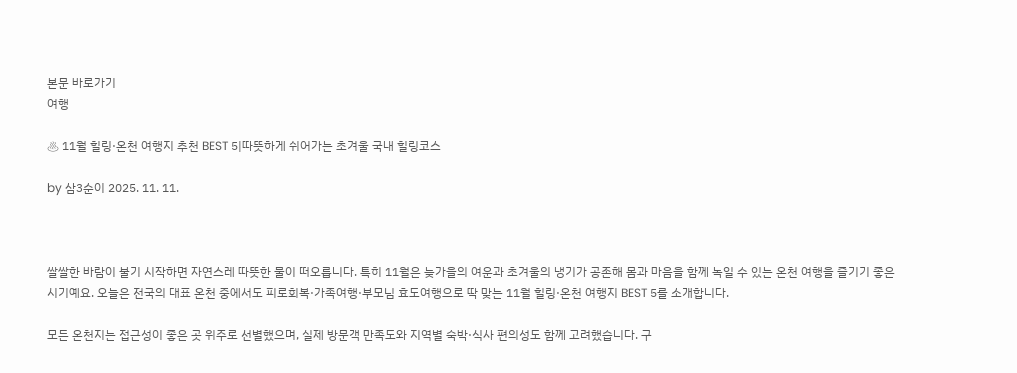본문 바로가기
여행

♨ 11월 힐링·온천 여행지 추천 BEST 5|따뜻하게 쉬어가는 초겨울 국내 힐링코스

by 삼3순이 2025. 11. 11.



쌀쌀한 바람이 불기 시작하면 자연스레 따뜻한 물이 떠오릅니다. 특히 11월은 늦가을의 여운과 초겨울의 냉기가 공존해 몸과 마음을 함께 녹일 수 있는 온천 여행을 즐기기 좋은 시기예요. 오늘은 전국의 대표 온천 중에서도 피로회복·가족여행·부모님 효도여행으로 딱 맞는 11월 힐링·온천 여행지 BEST 5를 소개합니다.

모든 온천지는 접근성이 좋은 곳 위주로 선별했으며, 실제 방문객 만족도와 지역별 숙박·식사 편의성도 함께 고려했습니다. 구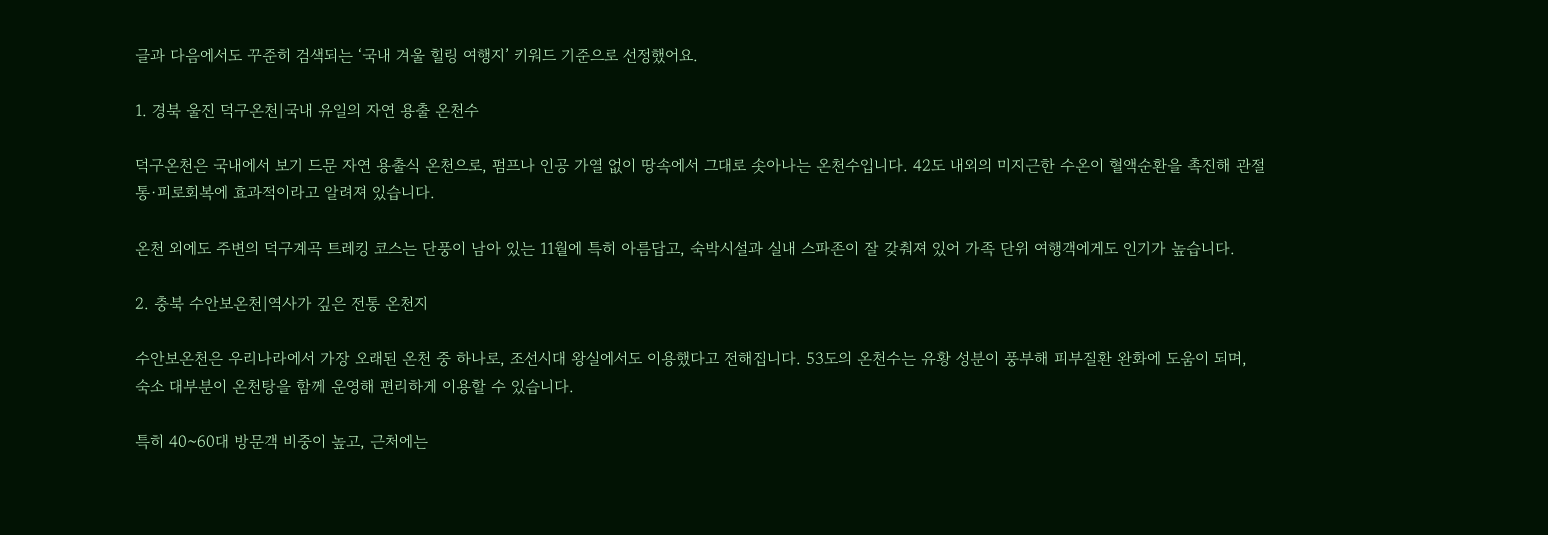글과 다음에서도 꾸준히 검색되는 ‘국내 겨울 힐링 여행지’ 키워드 기준으로 선정했어요.

1. 경북 울진 덕구온천|국내 유일의 자연 용출 온천수

덕구온천은 국내에서 보기 드문 자연 용출식 온천으로, 펌프나 인공 가열 없이 땅속에서 그대로 솟아나는 온천수입니다. 42도 내외의 미지근한 수온이 혈액순환을 촉진해 관절통·피로회복에 효과적이라고 알려져 있습니다.

온천 외에도 주변의 덕구계곡 트레킹 코스는 단풍이 남아 있는 11월에 특히 아름답고, 숙박시설과 실내 스파존이 잘 갖춰져 있어 가족 단위 여행객에게도 인기가 높습니다.

2. 충북 수안보온천|역사가 깊은 전통 온천지

수안보온천은 우리나라에서 가장 오래된 온천 중 하나로, 조선시대 왕실에서도 이용했다고 전해집니다. 53도의 온천수는 유황 성분이 풍부해 피부질환 완화에 도움이 되며, 숙소 대부분이 온천탕을 함께 운영해 편리하게 이용할 수 있습니다.

특히 40~60대 방문객 비중이 높고, 근처에는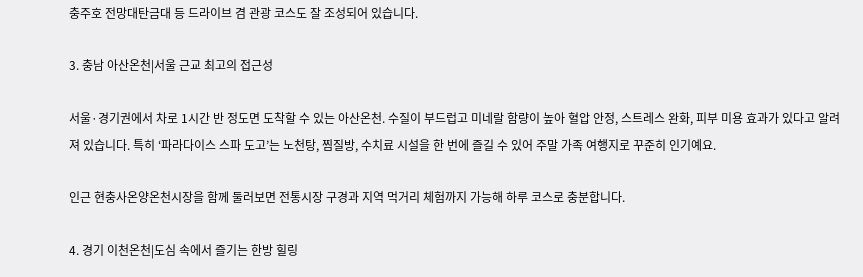충주호 전망대탄금대 등 드라이브 겸 관광 코스도 잘 조성되어 있습니다.

3. 충남 아산온천|서울 근교 최고의 접근성

서울·경기권에서 차로 1시간 반 정도면 도착할 수 있는 아산온천. 수질이 부드럽고 미네랄 함량이 높아 혈압 안정, 스트레스 완화, 피부 미용 효과가 있다고 알려져 있습니다. 특히 ‘파라다이스 스파 도고’는 노천탕, 찜질방, 수치료 시설을 한 번에 즐길 수 있어 주말 가족 여행지로 꾸준히 인기예요.

인근 현충사온양온천시장을 함께 둘러보면 전통시장 구경과 지역 먹거리 체험까지 가능해 하루 코스로 충분합니다.

4. 경기 이천온천|도심 속에서 즐기는 한방 힐링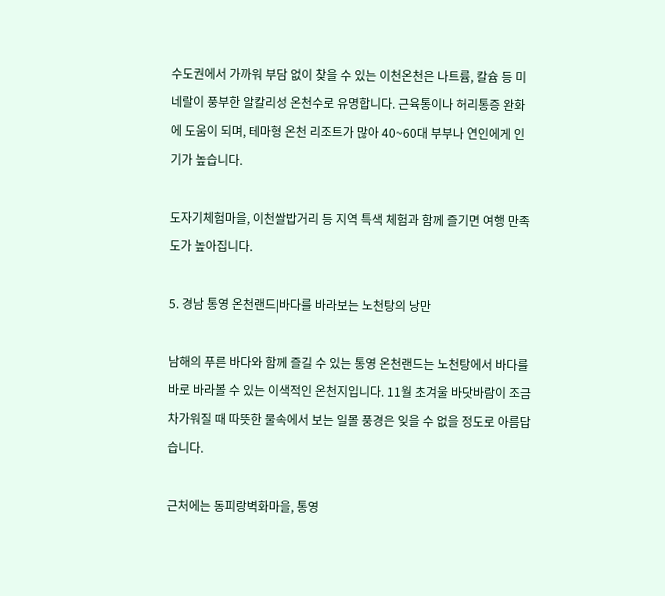수도권에서 가까워 부담 없이 찾을 수 있는 이천온천은 나트륨, 칼슘 등 미네랄이 풍부한 알칼리성 온천수로 유명합니다. 근육통이나 허리통증 완화에 도움이 되며, 테마형 온천 리조트가 많아 40~60대 부부나 연인에게 인기가 높습니다.

도자기체험마을, 이천쌀밥거리 등 지역 특색 체험과 함께 즐기면 여행 만족도가 높아집니다.

5. 경남 통영 온천랜드|바다를 바라보는 노천탕의 낭만

남해의 푸른 바다와 함께 즐길 수 있는 통영 온천랜드는 노천탕에서 바다를 바로 바라볼 수 있는 이색적인 온천지입니다. 11월 초겨울 바닷바람이 조금 차가워질 때 따뜻한 물속에서 보는 일몰 풍경은 잊을 수 없을 정도로 아름답습니다.

근처에는 동피랑벽화마을, 통영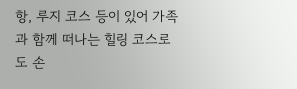항, 루지 코스 등이 있어 가족과 함께 떠나는 힐링 코스로도 손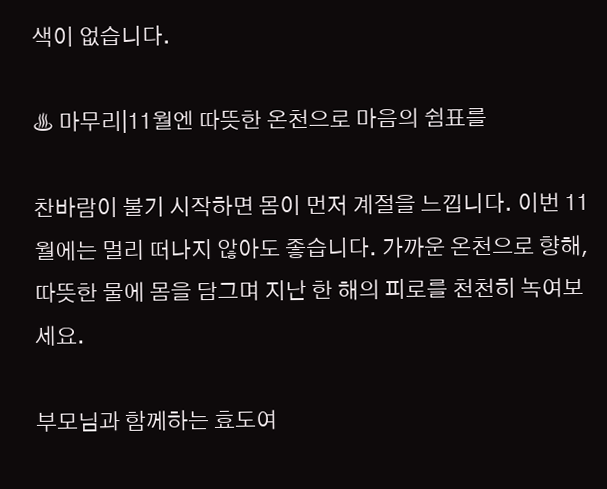색이 없습니다.

♨ 마무리|11월엔 따뜻한 온천으로 마음의 쉼표를

찬바람이 불기 시작하면 몸이 먼저 계절을 느낍니다. 이번 11월에는 멀리 떠나지 않아도 좋습니다. 가까운 온천으로 향해, 따뜻한 물에 몸을 담그며 지난 한 해의 피로를 천천히 녹여보세요.

부모님과 함께하는 효도여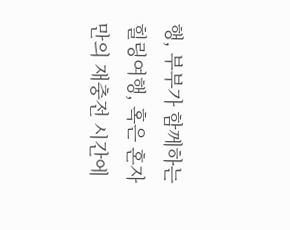행, 부부가 함께하는 힐링여행, 혹은 혼자만의 재충전 시간에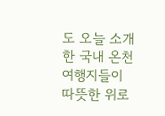도 오늘 소개한 국내 온천 여행지들이 따뜻한 위로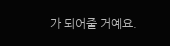가 되어줄 거예요.